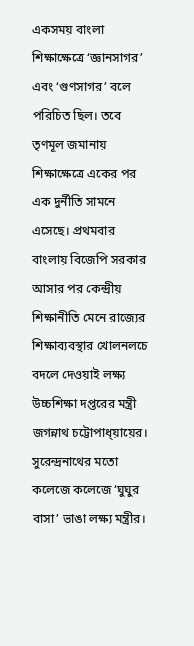একসময় বাংলা শিক্ষাক্ষেত্রে ‘জ্ঞানসাগর’ এবং ‘গুণসাগর’ বলে পরিচিত ছিল। তবে তৃণমূল জমানায় শিক্ষাক্ষেত্রে একের পর এক দুর্নীতি সামনে এসেছে। প্রথমবার বাংলায় বিজেপি সরকার আসার পর কেন্দ্রীয় শিক্ষানীতি মেনে রাজ্যের শিক্ষাব্যবস্থার খোলনলচে বদলে দেওয়াই লক্ষ্য উচ্চশিক্ষা দপ্তরের মন্ত্রী জগন্নাথ চট্টোপাধ্য়ায়ের। সুরেন্দ্রনাথের মতো কলেজে কলেজে ‘ঘুঘুর বাসা’ ভাঙা লক্ষ্য মন্ত্রীর।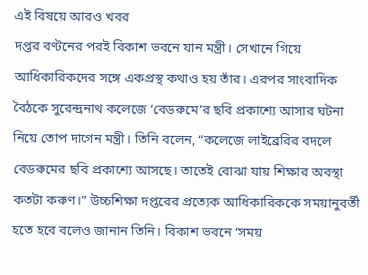এই বিষয়ে আরও খবর
দপ্তর বণ্টনের পরই বিকাশ ভবনে যান মন্ত্রী। সেখানে গিয়ে আধিকারিকদের সঙ্গে একপ্রস্থ কথাও হয় তাঁর। এরপর সাংবাদিক বৈঠকে সুরেন্দ্রনাথ কলেজে ‘বেডরুমে’র ছবি প্রকাশ্যে আসার ঘটনা নিয়ে তোপ দাগেন মন্ত্রী। তিনি বলেন, “কলেজে লাইব্রেরির বদলে বেডরুমের ছবি প্রকাশ্যে আসছে। তাতেই বোঝা যায় শিক্ষার অবস্থা কতটা করুণ।” উচ্চশিক্ষা দপ্তরের প্রত্যেক আধিকারিককে সময়ানুবর্তী হতে হবে বলেও জানান তিনি। বিকাশ ভবনে ‘সময়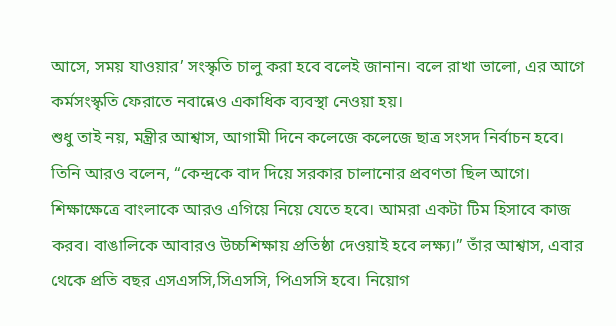আসে, সময় যাওয়ার’ সংস্কৃতি চালু করা হবে বলেই জানান। বলে রাখা ভালো, এর আগে কর্মসংস্কৃতি ফেরাতে নবান্নেও একাধিক ব্যবস্থা নেওয়া হয়।
শুধু তাই নয়, মন্ত্রীর আশ্বাস, আগামী দিনে কলেজে কলেজে ছাত্র সংসদ নির্বাচন হবে। তিনি আরও বলেন, “কেন্দ্রকে বাদ দিয়ে সরকার চালানোর প্রবণতা ছিল আগে। শিক্ষাক্ষেত্রে বাংলাকে আরও এগিয়ে নিয়ে যেতে হবে। আমরা একটা টিম হিসাবে কাজ করব। বাঙালিকে আবারও উচ্চশিক্ষায় প্রতিষ্ঠা দেওয়াই হবে লক্ষ্য।” তাঁর আশ্বাস, এবার থেকে প্রতি বছর এসএসসি,সিএসসি, পিএসসি হবে। নিয়োগ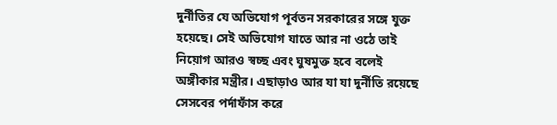দুর্নীতির যে অভিযোগ পূর্বতন সরকারের সঙ্গে যুক্ত হয়েছে। সেই অভিযোগ যাতে আর না ওঠে তাই নিয়োগ আরও স্বচ্ছ এবং ঘুষমুক্ত হবে বলেই অঙ্গীকার মন্ত্রীর। এছাড়াও আর যা যা দুর্নীতি রয়েছে সেসবের পর্দাফাঁস করে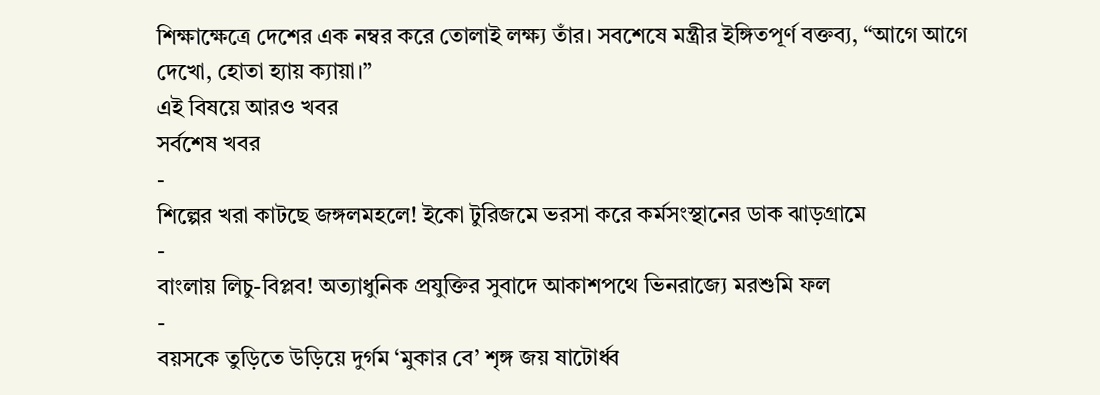শিক্ষাক্ষেত্রে দেশের এক নম্বর করে তোলাই লক্ষ্য তাঁর। সবশেষে মন্ত্রীর ইঙ্গিতপূর্ণ বক্তব্য, “আগে আগে দেখো, হোতা হ্যায় ক্যায়া।”
এই বিষয়ে আরও খবর
সর্বশেষ খবর
-
শিল্পের খরা কাটছে জঙ্গলমহলে! ইকো টুরিজমে ভরসা করে কর্মসংস্থানের ডাক ঝাড়গ্রামে
-
বাংলায় লিচু-বিপ্লব! অত্যাধুনিক প্রযুক্তির সুবাদে আকাশপথে ভিনরাজ্যে মরশুমি ফল
-
বয়সকে তুড়িতে উড়িয়ে দুর্গম ‘মুকার বে’ শৃঙ্গ জয় ষাটোর্ধ্ব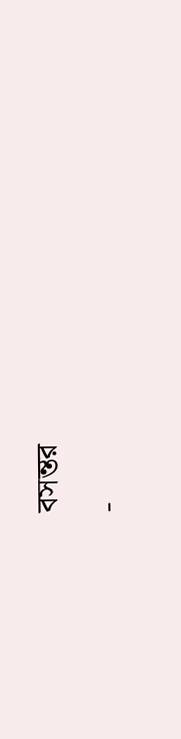বসন্তর
-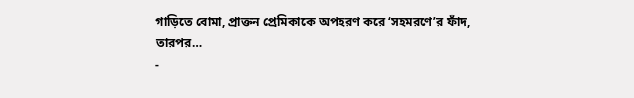গাড়িতে বোমা, প্রাক্তন প্রেমিকাকে অপহরণ করে ‘সহমরণে’র ফাঁদ, তারপর…
-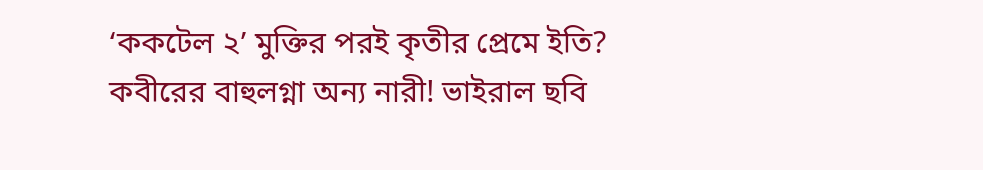‘ককটেল ২’ মুক্তির পরই কৃতীর প্রেমে ইতি? কবীরের বাহুলগ্না অন্য নারী! ভাইরাল ছবি